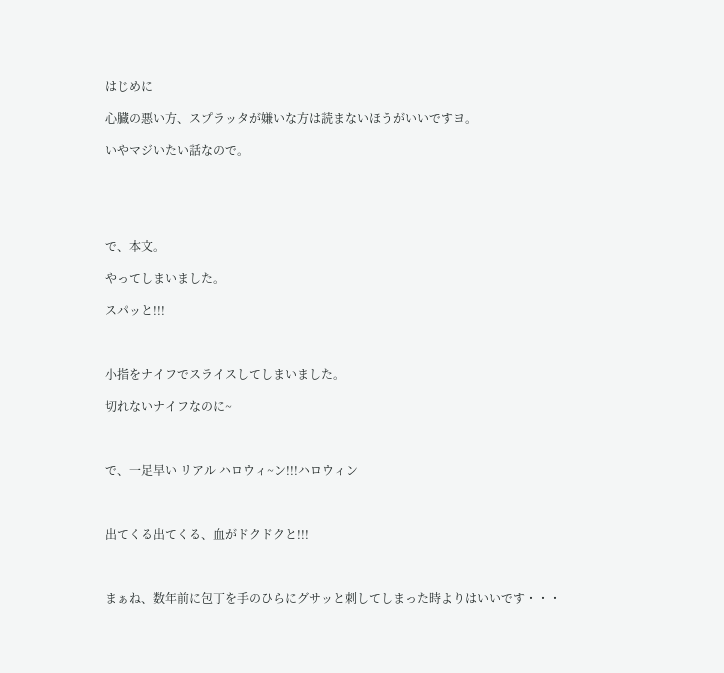はじめに

心臓の悪い方、スプラッタが嫌いな方は読まないほうがいいですヨ。

いやマジいたい話なので。





で、本文。

やってしまいました。

スパッと!!!



小指をナイフでスライスしてしまいました。

切れないナイフなのに~



で、一足早い リアル ハロウィ~ン!!!ハロウィン



出てくる出てくる、血がドクドクと!!!



まぁね、数年前に包丁を手のひらにグサッと刺してしまった時よりはいいです・・・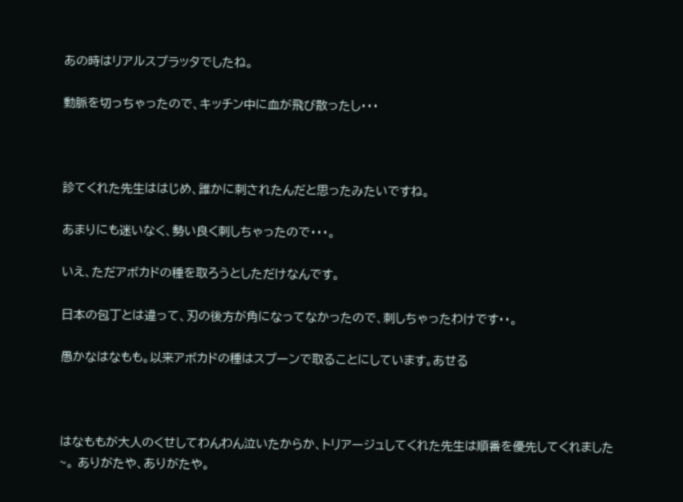あの時はリアルスプラッタでしたね。

動脈を切っちゃったので、キッチン中に血が飛び散ったし・・・



診てくれた先生ははじめ、誰かに刺されたんだと思ったみたいですね。

あまりにも迷いなく、勢い良く刺しちゃったので・・・。

いえ、ただアボカドの種を取ろうとしただけなんです。

日本の包丁とは違って、刃の後方が角になってなかったので、刺しちゃったわけです・・。

愚かなはなもも。以来アボカドの種はスプーンで取ることにしています。あせる



はなももが大人のくせしてわんわん泣いたからか、トリアージュしてくれた先生は順番を優先してくれました~。 ありがたや、ありがたや。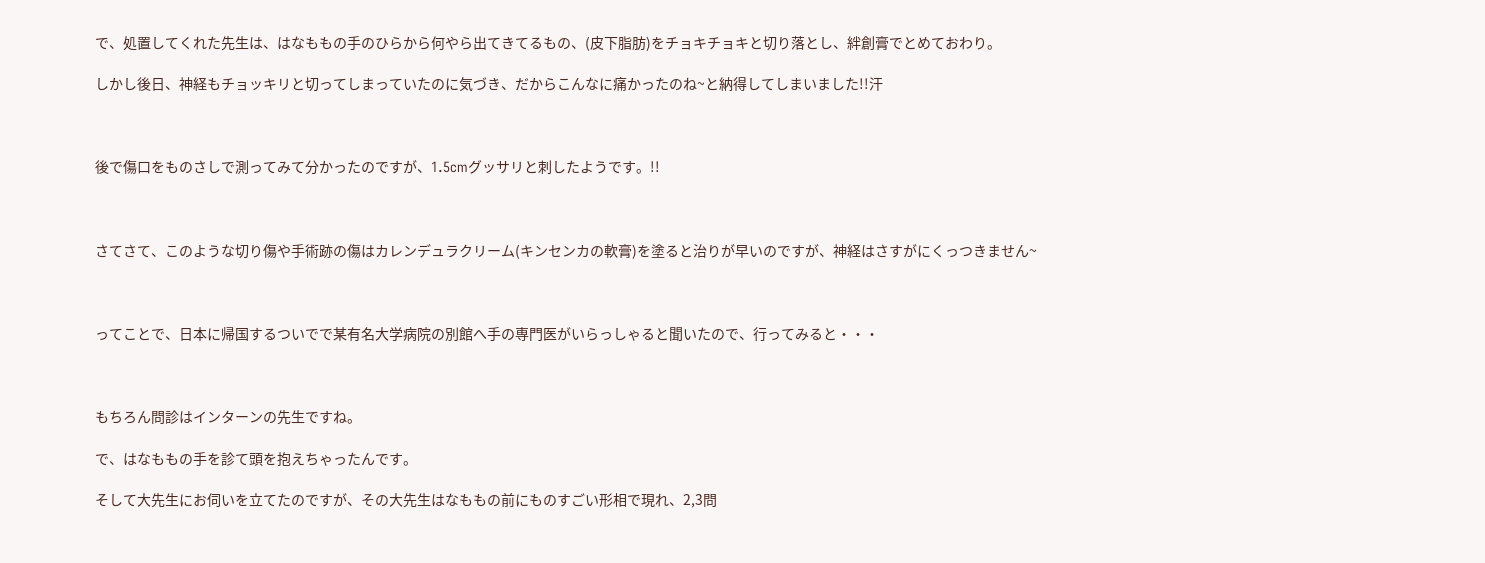で、処置してくれた先生は、はなももの手のひらから何やら出てきてるもの、(皮下脂肪)をチョキチョキと切り落とし、絆創膏でとめておわり。

しかし後日、神経もチョッキリと切ってしまっていたのに気づき、だからこんなに痛かったのね~と納得してしまいました!!汗



後で傷口をものさしで測ってみて分かったのですが、1.5cmグッサリと刺したようです。!!



さてさて、このような切り傷や手術跡の傷はカレンデュラクリーム(キンセンカの軟膏)を塗ると治りが早いのですが、神経はさすがにくっつきません~



ってことで、日本に帰国するついでで某有名大学病院の別館へ手の専門医がいらっしゃると聞いたので、行ってみると・・・



もちろん問診はインターンの先生ですね。

で、はなももの手を診て頭を抱えちゃったんです。

そして大先生にお伺いを立てたのですが、その大先生はなももの前にものすごい形相で現れ、2,3問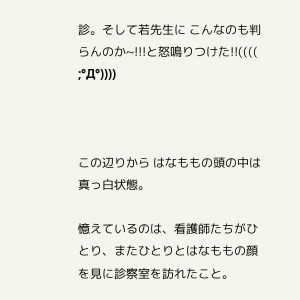診。そして若先生に こんなのも判らんのか~!!!と怒鳴りつけた!!(((( ;°Д°))))



この辺りから はなももの頭の中は真っ白状態。

憶えているのは、看護師たちがひとり、またひとりとはなももの顔を見に診察室を訪れたこと。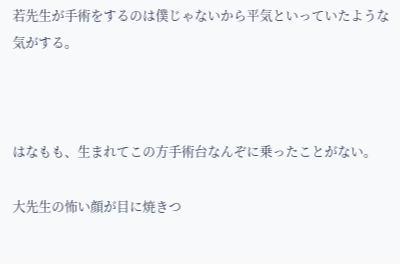若先生が手術をするのは僕じゃないから平気といっていたような気がする。



はなもも、生まれてこの方手術台なんぞに乗ったことがない。

大先生の怖い顔が目に焼きつ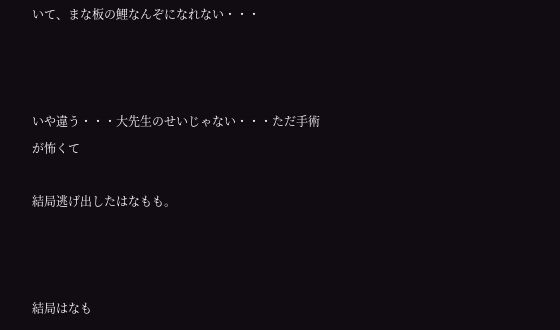いて、まな板の鯉なんぞになれない・・・



いや違う・・・大先生のせいじゃない・・・ただ手術が怖くて

結局逃げ出したはなもも。



結局はなも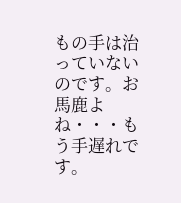もの手は治っていないのです。お馬鹿よね・・・もう手遅れです。